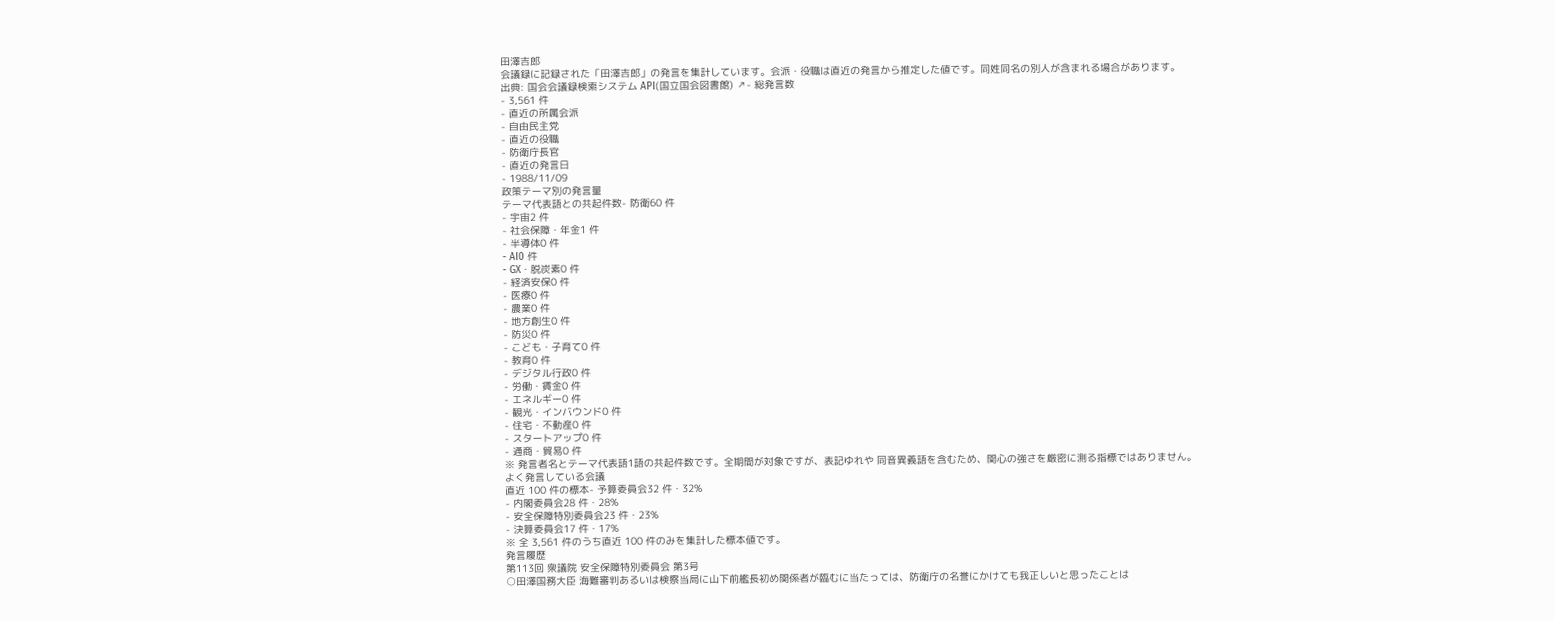田澤吉郎
会議録に記録された「田澤吉郎」の発言を集計しています。会派・役職は直近の発言から推定した値です。同姓同名の別人が含まれる場合があります。
出典: 国会会議録検索システム API(国立国会図書館) ↗- 総発言数
- 3,561 件
- 直近の所属会派
- 自由民主党
- 直近の役職
- 防衛庁長官
- 直近の発言日
- 1988/11/09
政策テーマ別の発言量
テーマ代表語との共起件数- 防衛60 件
- 宇宙2 件
- 社会保障・年金1 件
- 半導体0 件
- AI0 件
- GX・脱炭素0 件
- 経済安保0 件
- 医療0 件
- 農業0 件
- 地方創生0 件
- 防災0 件
- こども・子育て0 件
- 教育0 件
- デジタル行政0 件
- 労働・賃金0 件
- エネルギー0 件
- 観光・インバウンド0 件
- 住宅・不動産0 件
- スタートアップ0 件
- 通商・貿易0 件
※ 発言者名とテーマ代表語1語の共起件数です。全期間が対象ですが、表記ゆれや 同音異義語を含むため、関心の強さを厳密に測る指標ではありません。
よく発言している会議
直近 100 件の標本- 予算委員会32 件・32%
- 内閣委員会28 件・28%
- 安全保障特別委員会23 件・23%
- 決算委員会17 件・17%
※ 全 3,561 件のうち直近 100 件のみを集計した標本値です。
発言履歴
第113回 衆議院 安全保障特別委員会 第3号
○田澤国務大臣 海難審判あるいは検察当局に山下前艦長初め関係者が臨むに当たっては、防衛庁の名誉にかけても我正しいと思ったことは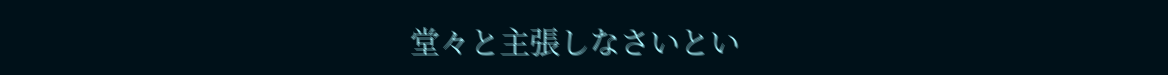堂々と主張しなさいとい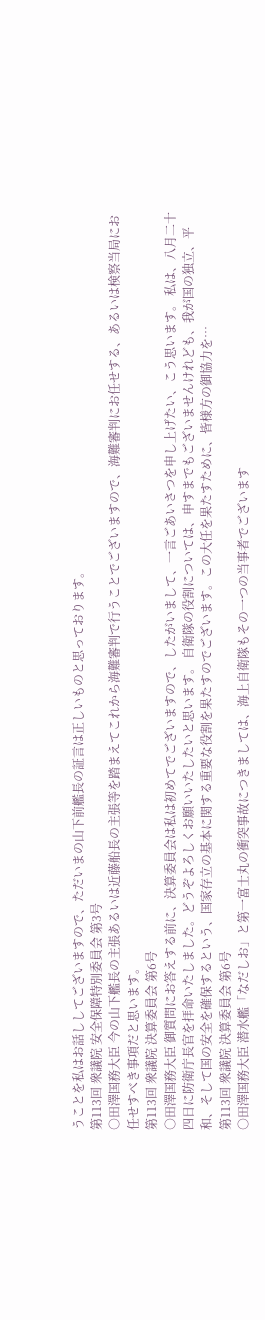うことを私はお話ししてございますので、ただいまの山下前艦長の証言は正しいものと思っております。
第113回 衆議院 安全保障特別委員会 第3号
○田澤国務大臣 今の山下艦長の主張あるいは近藤船長の主張等を踏まえてこれから海難審判で行うことでございますので、海難審判にお任せする、あるいは検察当局にお任せすべき事項だと思います。
第113回 衆議院 決算委員会 第6号
○田澤国務大臣 御質問にお答えする前に、決算委員会は私は初めてでございますので、したがいまして、一言ごあいさつを申し上げたい、こう思います。 私は、八月二十四日に防衛庁長官を拝命いたしました。どうぞよろしくお願いいたしたいと思います。 自衛隊の役割については、申すまでもございませんけれども、我が国の独立、平和、そして国の安全を確保するという、国家存立の基本に関する重要な役割を果たすのでございます。この大任を果たすために、皆様方の御協力を…
第113回 衆議院 決算委員会 第6号
○田澤国務大臣 潜水艦「なだしお」と第一富士丸の衝突事故につきましては、海上自衛隊もその一つの当事者でございます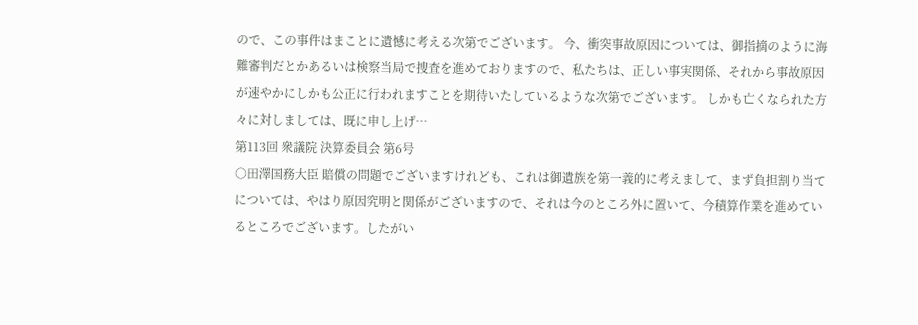ので、この事件はまことに遺憾に考える次第でございます。 今、衝突事故原因については、御指摘のように海難審判だとかあるいは検察当局で捜査を進めておりますので、私たちは、正しい事実関係、それから事故原因が速やかにしかも公正に行われますことを期待いたしているような次第でございます。 しかも亡くなられた方々に対しましては、既に申し上げ…
第113回 衆議院 決算委員会 第6号
○田澤国務大臣 賠償の問題でございますけれども、これは御遺族を第一義的に考えまして、まず負担割り当てについては、やはり原因究明と関係がございますので、それは今のところ外に置いて、今積算作業を進めているところでございます。したがい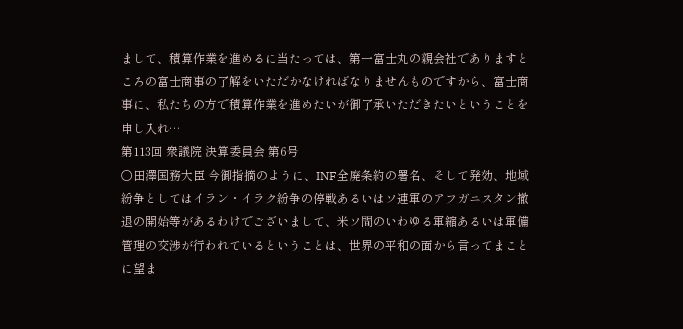まして、積算作業を進めるに当たっては、第一富士丸の親会社でありますところの富士商事の了解をいただかなければなりませんものですから、富士商事に、私たちの方で積算作業を進めたいが御了承いただきたいということを申し入れ…
第113回 衆議院 決算委員会 第6号
○田澤国務大臣 今御指摘のように、INF全廃条約の署名、そして発効、地域紛争としてはイラン・イラク紛争の停戦あるいはソ連軍のアフガニスタン撤退の開始等があるわけでございまして、米ソ間のいわゆる軍縮あるいは軍備管理の交渉が行われているということは、世界の平和の面から言ってまことに望ま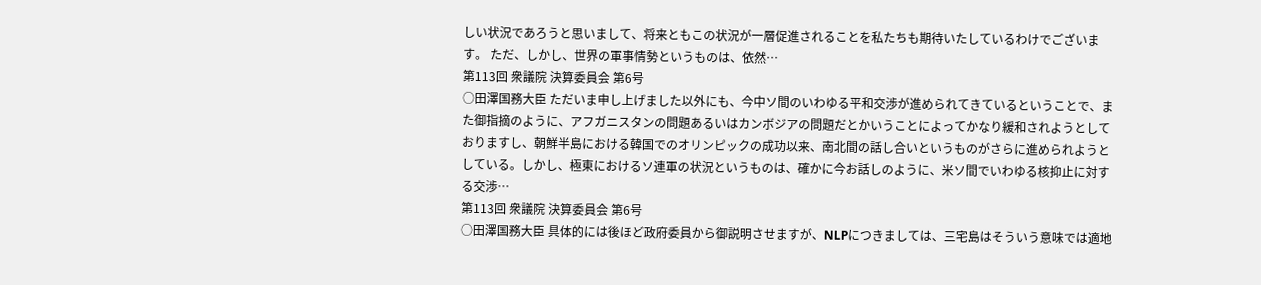しい状況であろうと思いまして、将来ともこの状況が一層促進されることを私たちも期待いたしているわけでございます。 ただ、しかし、世界の軍事情勢というものは、依然…
第113回 衆議院 決算委員会 第6号
○田澤国務大臣 ただいま申し上げました以外にも、今中ソ間のいわゆる平和交渉が進められてきているということで、また御指摘のように、アフガニスタンの問題あるいはカンボジアの問題だとかいうことによってかなり緩和されようとしておりますし、朝鮮半島における韓国でのオリンピックの成功以来、南北間の話し合いというものがさらに進められようとしている。しかし、極東におけるソ連軍の状況というものは、確かに今お話しのように、米ソ間でいわゆる核抑止に対する交渉…
第113回 衆議院 決算委員会 第6号
○田澤国務大臣 具体的には後ほど政府委員から御説明させますが、NLPにつきましては、三宅島はそういう意味では適地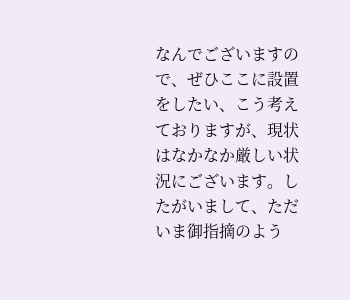なんでございますので、ぜひここに設置をしたい、こう考えておりますが、現状はなかなか厳しい状況にございます。したがいまして、ただいま御指摘のよう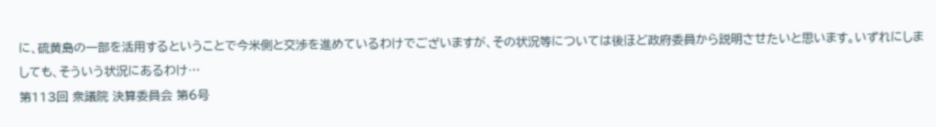に、硫黄島の一部を活用するということで今米側と交渉を進めているわけでございますが、その状況等については後ほど政府委員から説明させたいと思います。いずれにしましても、そういう状況にあるわけ…
第113回 衆議院 決算委員会 第6号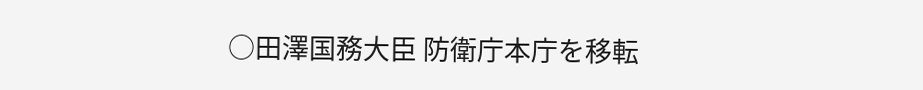○田澤国務大臣 防衛庁本庁を移転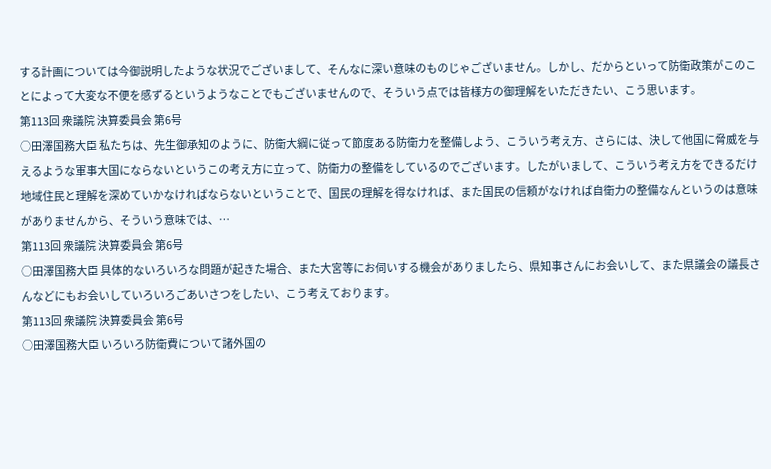する計画については今御説明したような状況でございまして、そんなに深い意味のものじゃございません。しかし、だからといって防衛政策がこのことによって大変な不便を感ずるというようなことでもございませんので、そういう点では皆様方の御理解をいただきたい、こう思います。
第113回 衆議院 決算委員会 第6号
○田澤国務大臣 私たちは、先生御承知のように、防衛大綱に従って節度ある防衛力を整備しよう、こういう考え方、さらには、決して他国に脅威を与えるような軍事大国にならないというこの考え方に立って、防衛力の整備をしているのでございます。したがいまして、こういう考え方をできるだけ地域住民と理解を深めていかなければならないということで、国民の理解を得なければ、また国民の信頼がなければ自衛力の整備なんというのは意味がありませんから、そういう意味では、…
第113回 衆議院 決算委員会 第6号
○田澤国務大臣 具体的ないろいろな問題が起きた場合、また大宮等にお伺いする機会がありましたら、県知事さんにお会いして、また県議会の議長さんなどにもお会いしていろいろごあいさつをしたい、こう考えております。
第113回 衆議院 決算委員会 第6号
○田澤国務大臣 いろいろ防衛費について諸外国の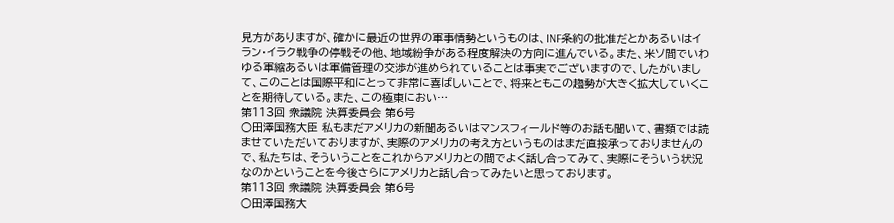見方がありますが、確かに最近の世界の軍事情勢というものは、INF条約の批准だとかあるいはイラン・イラク戦争の停戦その他、地域紛争がある程度解決の方向に進んでいる。また、米ソ間でいわゆる軍縮あるいは軍備管理の交渉が進められていることは事実でございますので、したがいまして、このことは国際平和にとって非常に喜ばしいことで、将来ともこの趨勢が大きく拡大していくことを期待している。また、この極東におい…
第113回 衆議院 決算委員会 第6号
○田澤国務大臣 私もまだアメリカの新聞あるいはマンスフィールド等のお話も聞いて、書類では読ませていただいておりますが、実際のアメリカの考え方というものはまだ直接承っておりませんので、私たちは、そういうことをこれからアメリカとの間でよく話し合ってみて、実際にそういう状況なのかということを今後さらにアメリカと話し合ってみたいと思っております。
第113回 衆議院 決算委員会 第6号
○田澤国務大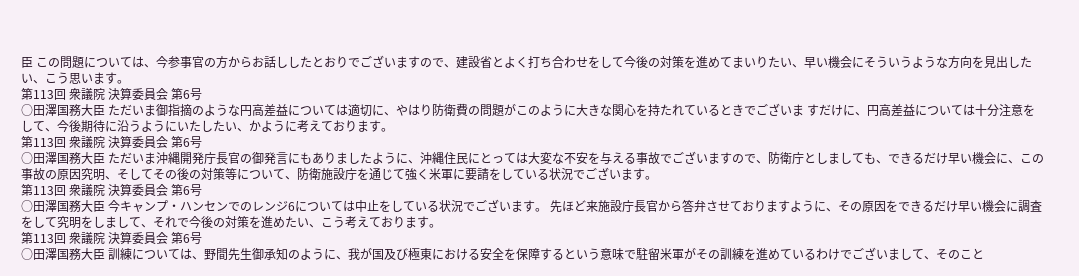臣 この問題については、今参事官の方からお話ししたとおりでございますので、建設省とよく打ち合わせをして今後の対策を進めてまいりたい、早い機会にそういうような方向を見出したい、こう思います。
第113回 衆議院 決算委員会 第6号
○田澤国務大臣 ただいま御指摘のような円高差益については適切に、やはり防衛費の問題がこのように大きな関心を持たれているときでございま すだけに、円高差益については十分注意をして、今後期待に沿うようにいたしたい、かように考えております。
第113回 衆議院 決算委員会 第6号
○田澤国務大臣 ただいま沖縄開発庁長官の御発言にもありましたように、沖縄住民にとっては大変な不安を与える事故でございますので、防衛庁としましても、できるだけ早い機会に、この事故の原因究明、そしてその後の対策等について、防衛施設庁を通じて強く米軍に要請をしている状況でございます。
第113回 衆議院 決算委員会 第6号
○田澤国務大臣 今キャンプ・ハンセンでのレンジ6については中止をしている状況でございます。 先ほど来施設庁長官から答弁させておりますように、その原因をできるだけ早い機会に調査をして究明をしまして、それで今後の対策を進めたい、こう考えております。
第113回 衆議院 決算委員会 第6号
○田澤国務大臣 訓練については、野間先生御承知のように、我が国及び極東における安全を保障するという意味で駐留米軍がその訓練を進めているわけでございまして、そのこと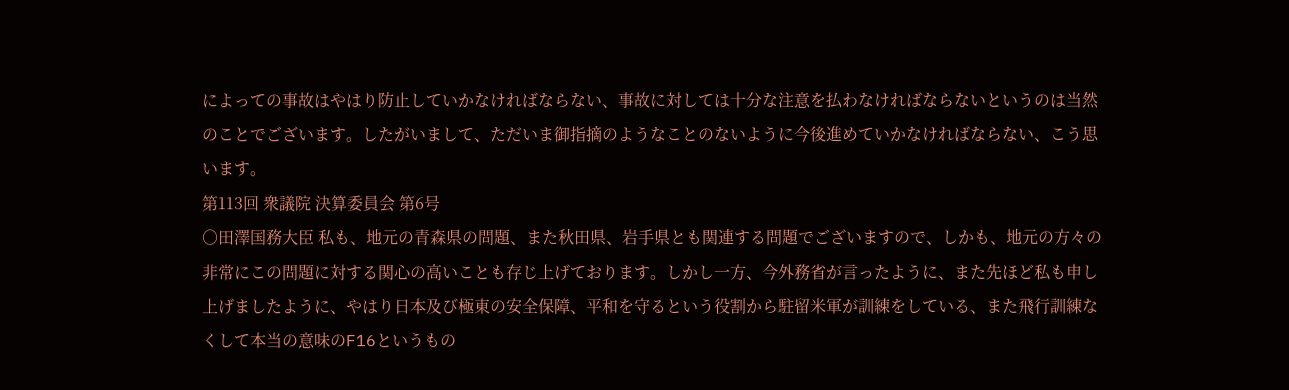によっての事故はやはり防止していかなければならない、事故に対しては十分な注意を払わなければならないというのは当然のことでございます。したがいまして、ただいま御指摘のようなことのないように今後進めていかなければならない、こう思います。
第113回 衆議院 決算委員会 第6号
○田澤国務大臣 私も、地元の青森県の問題、また秋田県、岩手県とも関連する問題でございますので、しかも、地元の方々の非常にこの問題に対する関心の高いことも存じ上げております。しかし一方、今外務省が言ったように、また先ほど私も申し上げましたように、やはり日本及び極東の安全保障、平和を守るという役割から駐留米軍が訓練をしている、また飛行訓練なくして本当の意味のF16というもの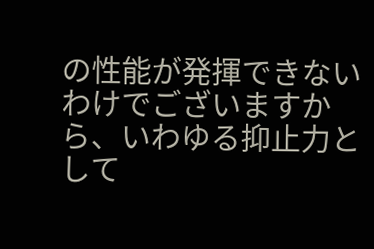の性能が発揮できないわけでございますから、いわゆる抑止力として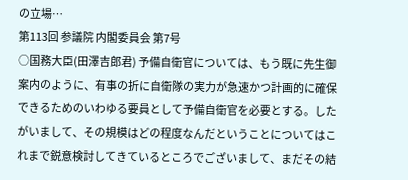の立場…
第113回 参議院 内閣委員会 第7号
○国務大臣(田澤吉郎君) 予備自衛官については、もう既に先生御案内のように、有事の折に自衛隊の実力が急速かつ計画的に確保できるためのいわゆる要員として予備自衛官を必要とする。したがいまして、その規模はどの程度なんだということについてはこれまで鋭意検討してきているところでございまして、まだその結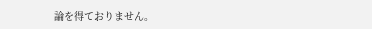論を得ておりません。